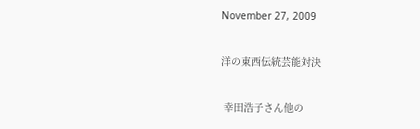November 27, 2009

洋の東西伝統芸能対決

 幸田浩子さん他の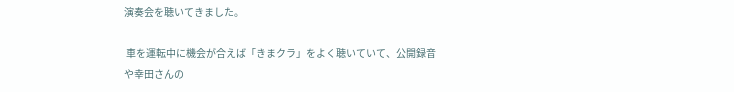演奏会を聴いてきました。

 車を運転中に機会が合えば「きまクラ」をよく聴いていて、公開録音や幸田さんの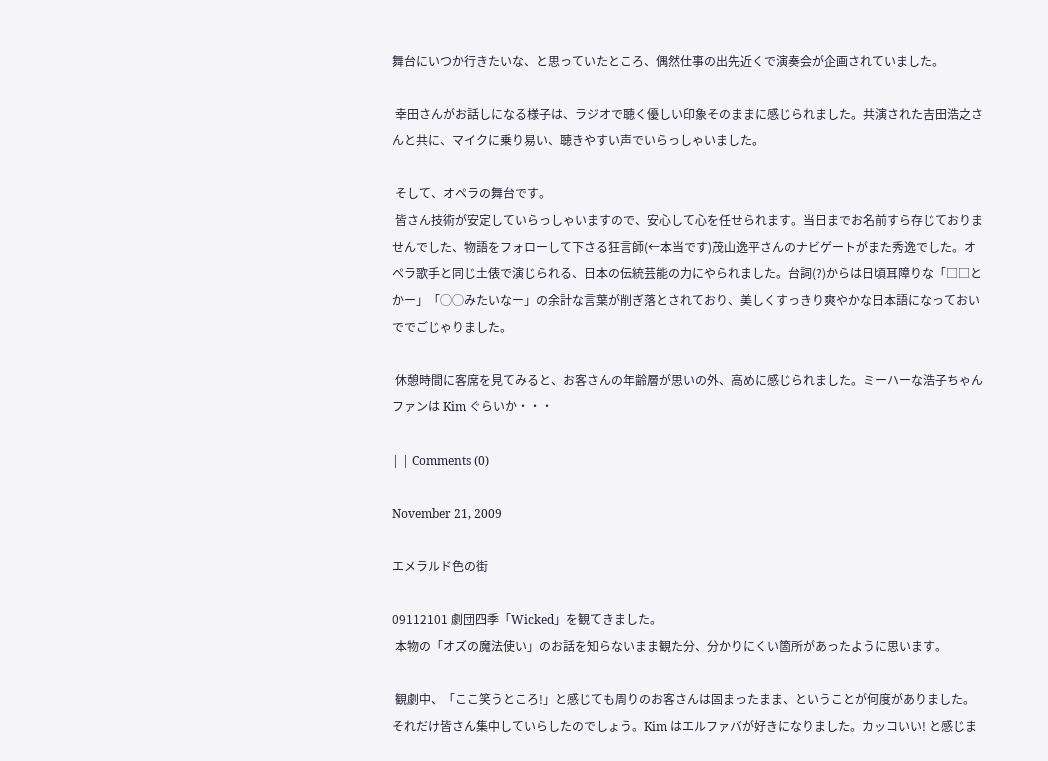舞台にいつか行きたいな、と思っていたところ、偶然仕事の出先近くで演奏会が企画されていました。

 幸田さんがお話しになる様子は、ラジオで聴く優しい印象そのままに感じられました。共演された吉田浩之さんと共に、マイクに乗り易い、聴きやすい声でいらっしゃいました。

 そして、オペラの舞台です。
 皆さん技術が安定していらっしゃいますので、安心して心を任せられます。当日までお名前すら存じておりませんでした、物語をフォローして下さる狂言師(←本当です)茂山逸平さんのナビゲートがまた秀逸でした。オペラ歌手と同じ土俵で演じられる、日本の伝統芸能の力にやられました。台詞(?)からは日頃耳障りな「□□とかー」「◯◯みたいなー」の余計な言葉が削ぎ落とされており、美しくすっきり爽やかな日本語になっておいででごじゃりました。

 休憩時間に客席を見てみると、お客さんの年齢層が思いの外、高めに感じられました。ミーハーな浩子ちゃんファンは Kim ぐらいか・・・

| | Comments (0)

November 21, 2009

エメラルド色の街

09112101 劇団四季「Wicked」を観てきました。
 本物の「オズの魔法使い」のお話を知らないまま観た分、分かりにくい箇所があったように思います。

 観劇中、「ここ笑うところ!」と感じても周りのお客さんは固まったまま、ということが何度がありました。それだけ皆さん集中していらしたのでしょう。Kim はエルファバが好きになりました。カッコいい! と感じま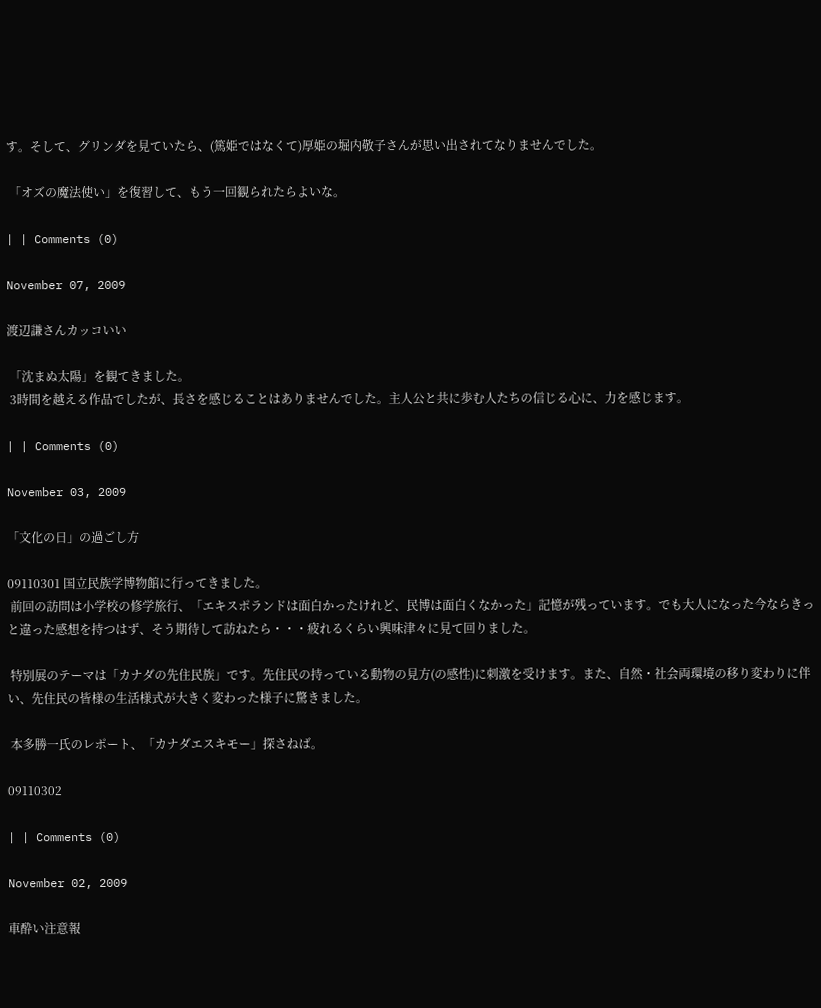す。そして、グリンダを見ていたら、(篤姫ではなくて)厚姫の堀内敬子さんが思い出されてなりませんでした。

 「オズの魔法使い」を復習して、もう一回観られたらよいな。

| | Comments (0)

November 07, 2009

渡辺謙さんカッコいい

 「沈まぬ太陽」を観てきました。
 3時間を越える作品でしたが、長さを感じることはありませんでした。主人公と共に歩む人たちの信じる心に、力を感じます。

| | Comments (0)

November 03, 2009

「文化の日」の過ごし方

09110301 国立民族学博物館に行ってきました。
 前回の訪問は小学校の修学旅行、「エキスポランドは面白かったけれど、民博は面白くなかった」記憶が残っています。でも大人になった今ならきっと違った感想を持つはず、そう期待して訪ねたら・・・疲れるくらい興味津々に見て回りました。

 特別展のテーマは「カナダの先住民族」です。先住民の持っている動物の見方(の感性)に刺激を受けます。また、自然・社会両環境の移り変わりに伴い、先住民の皆様の生活様式が大きく変わった様子に驚きました。

 本多勝一氏のレポート、「カナダエスキモー」探さねば。

09110302

| | Comments (0)

November 02, 2009

車酔い注意報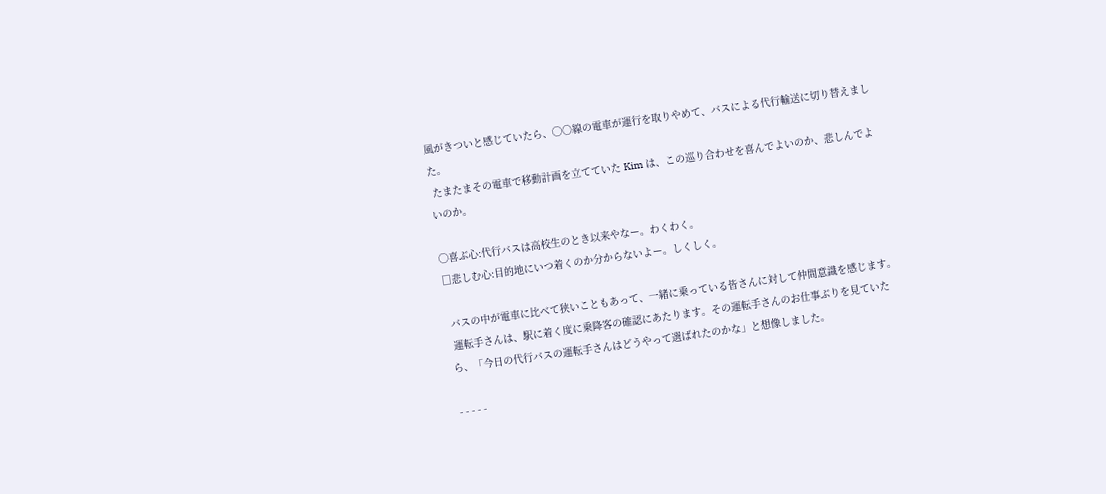風がきついと感じていたら、◯○線の電車が運行を取りやめて、バスによる代行輸送に切り替えました。
 たまたまその電車で移動計画を立てていた Kim は、この巡り合わせを喜んでよいのか、悲しんでよいのか。

◯喜ぶ心:代行バスは高校生のとき以来やなー。わくわく。
□悲しむ心:目的地にいつ着くのか分からないよー。しくしく。

 バスの中が電車に比べて狭いこともあって、一緒に乗っている皆さんに対して仲間意識を感じます。
 運転手さんは、駅に着く度に乗降客の確認にあたります。その運転手さんのお仕事ぶりを見ていたら、「今日の代行バスの運転手さんはどうやって選ばれたのかな」と想像しました。

- - - - -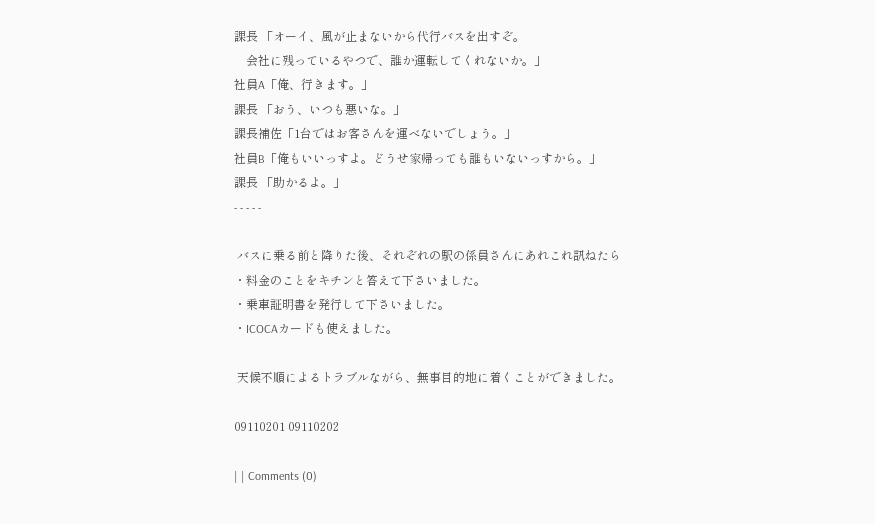課長 「オーイ、風が止まないから代行バスを出すぞ。
    会社に残っているやつで、誰か運転してくれないか。」
社員A「俺、行きます。」
課長 「おう、いつも悪いな。」
課長補佐「1台ではお客さんを運べないでしょう。」
社員B「俺もいいっすよ。どうせ家帰っても誰もいないっすから。」
課長 「助かるよ。」
- - - - -

 バスに乗る前と降りた後、それぞれの駅の係員さんにあれこれ訊ねたら
・料金のことをキチンと答えて下さいました。
・乗車証明書を発行して下さいました。
・ICOCAカードも使えました。

 天候不順によるトラブルながら、無事目的地に着くことができました。

09110201 09110202

| | Comments (0)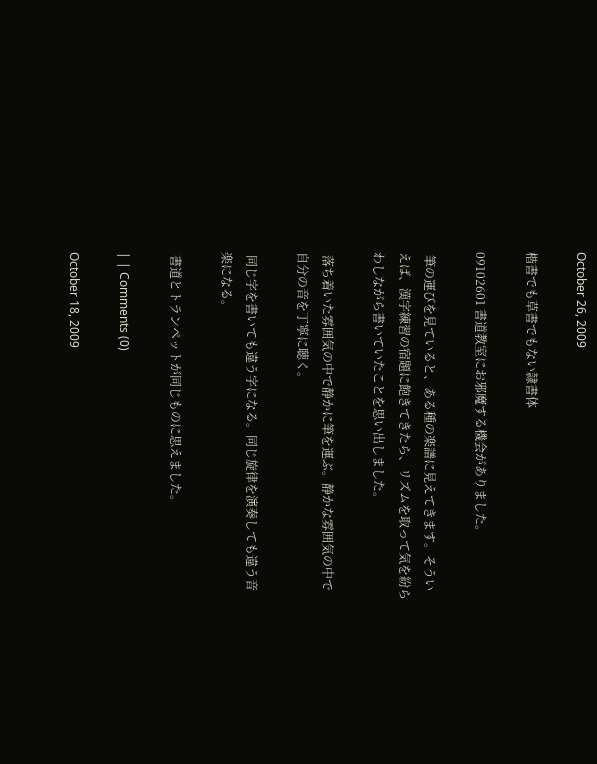October 26, 2009

楷書でも草書でもない隷書体

09102601 書道教室にお邪魔する機会がありました。

 筆の運びを見ていると、ある種の楽譜に見えてきます。そういえば、漢字練習の宿題に飽きてきたら、リズムを取って気を紛らわしながら書いていたことを思い出しました。

 落ち着いた雰囲気の中で静かに筆を運ぶ。静かな雰囲気の中で自分の音を丁寧に聴く。

 同じ字を書いても違う字になる。同じ旋律を演奏しても違う音楽になる。

 書道とトランペットが同じものに思えました。

| | Comments (0)

October 18, 2009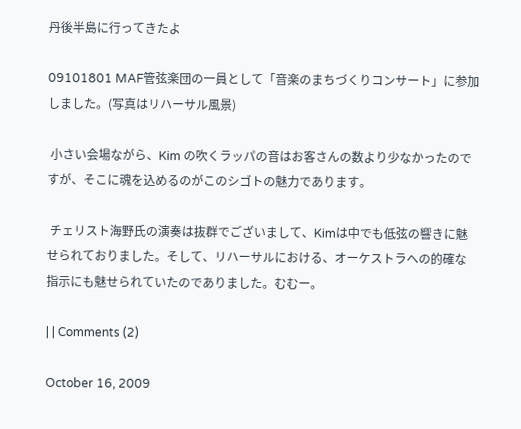丹後半島に行ってきたよ

09101801 MAF管弦楽団の一員として「音楽のまちづくりコンサート」に参加しました。(写真はリハーサル風景)

 小さい会場ながら、Kim の吹くラッパの音はお客さんの数より少なかったのですが、そこに魂を込めるのがこのシゴトの魅力であります。

 チェリスト海野氏の演奏は抜群でございまして、Kimは中でも低弦の響きに魅せられておりました。そして、リハーサルにおける、オーケストラへの的確な指示にも魅せられていたのでありました。むむー。

| | Comments (2)

October 16, 2009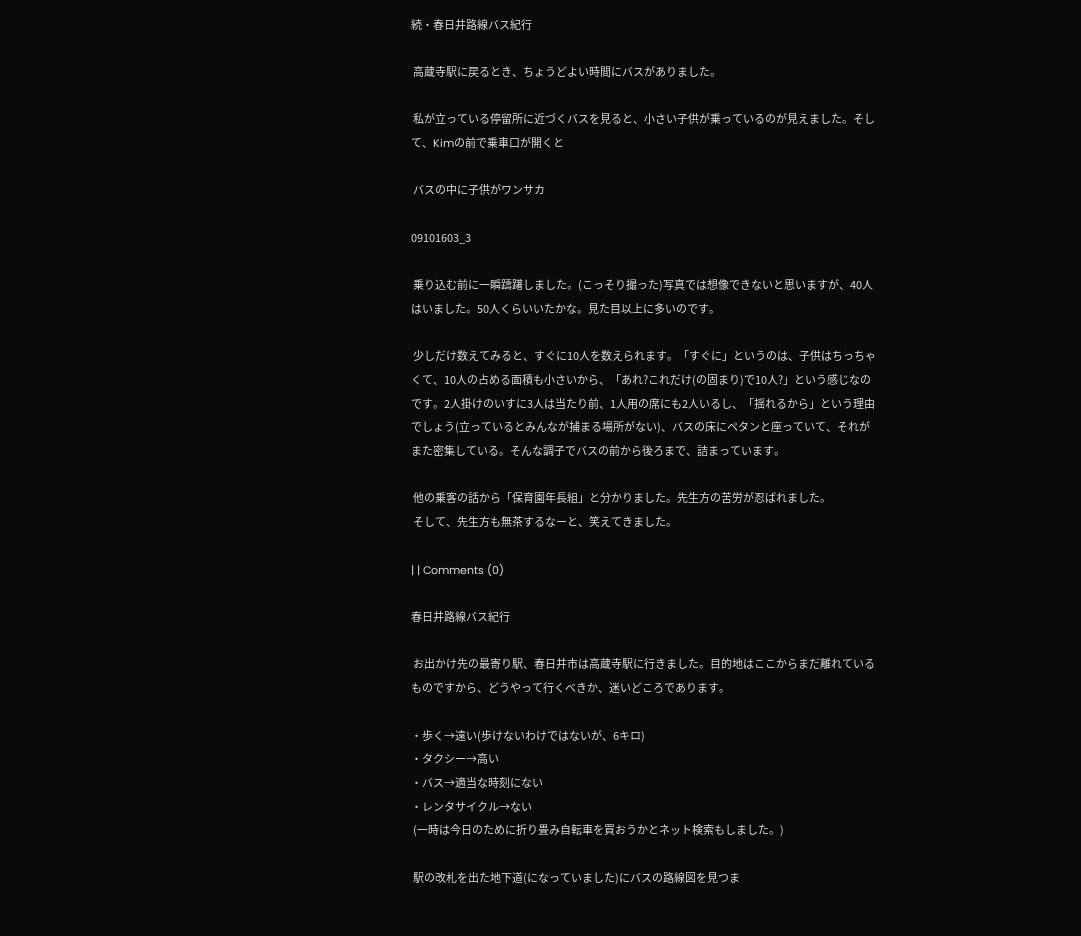続・春日井路線バス紀行

 高蔵寺駅に戻るとき、ちょうどよい時間にバスがありました。

 私が立っている停留所に近づくバスを見ると、小さい子供が乗っているのが見えました。そして、Kimの前で乗車口が開くと

 バスの中に子供がワンサカ

09101603_3

 乗り込む前に一瞬躊躇しました。(こっそり撮った)写真では想像できないと思いますが、40人はいました。50人くらいいたかな。見た目以上に多いのです。

 少しだけ数えてみると、すぐに10人を数えられます。「すぐに」というのは、子供はちっちゃくて、10人の占める面積も小さいから、「あれ?これだけ(の固まり)で10人?」という感じなのです。2人掛けのいすに3人は当たり前、1人用の席にも2人いるし、「揺れるから」という理由でしょう(立っているとみんなが捕まる場所がない)、バスの床にペタンと座っていて、それがまた密集している。そんな調子でバスの前から後ろまで、詰まっています。

 他の乗客の話から「保育園年長組」と分かりました。先生方の苦労が忍ばれました。
 そして、先生方も無茶するなーと、笑えてきました。

| | Comments (0)

春日井路線バス紀行

 お出かけ先の最寄り駅、春日井市は高蔵寺駅に行きました。目的地はここからまだ離れているものですから、どうやって行くべきか、迷いどころであります。

・歩く→遠い(歩けないわけではないが、6キロ)
・タクシー→高い
・バス→適当な時刻にない
・レンタサイクル→ない
 (一時は今日のために折り畳み自転車を買おうかとネット検索もしました。)

 駅の改札を出た地下道(になっていました)にバスの路線図を見つま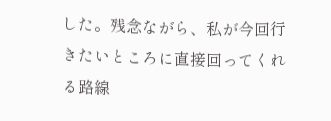した。残念ながら、私が今回行きたいところに直接回ってくれる路線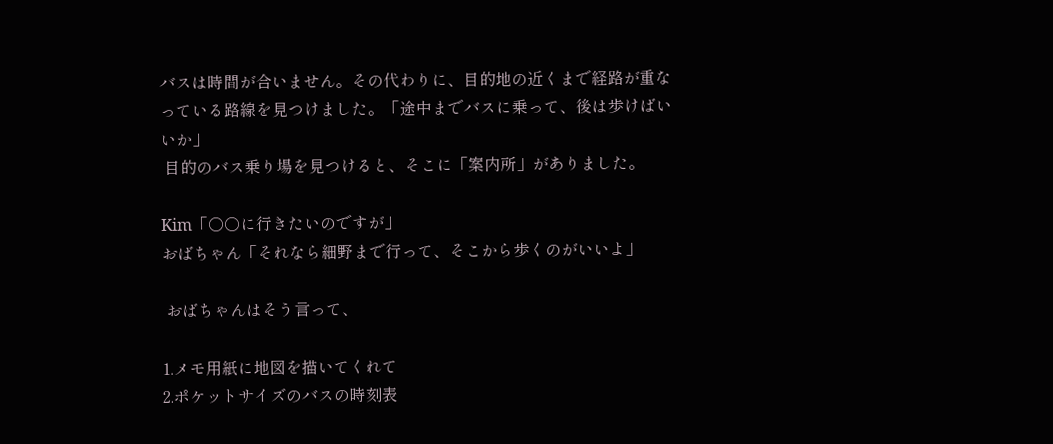バスは時間が合いません。その代わりに、目的地の近くまで経路が重なっている路線を見つけました。「途中までバスに乗って、後は歩けばいいか」
 目的のバス乗り場を見つけると、そこに「案内所」がありました。

Kim「○○に行きたいのですが」
おばちゃん「それなら細野まで行って、そこから歩くのがいいよ」

 おばちゃんはそう言って、

1.メモ用紙に地図を描いてくれて
2.ポケットサイズのバスの時刻表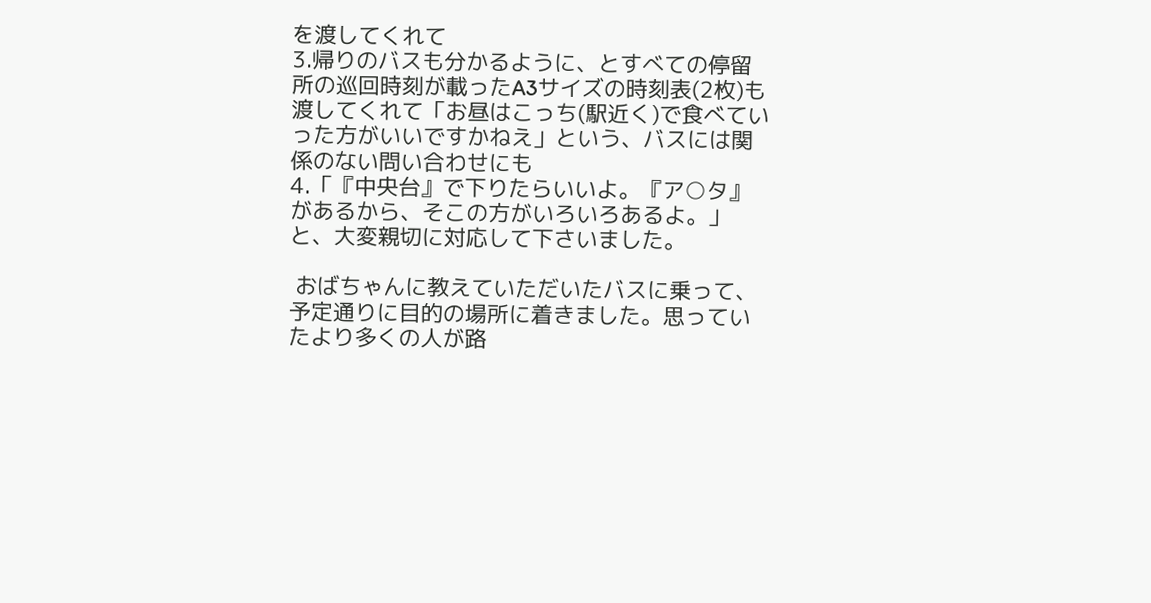を渡してくれて
3.帰りのバスも分かるように、とすべての停留所の巡回時刻が載ったA3サイズの時刻表(2枚)も渡してくれて「お昼はこっち(駅近く)で食べていった方がいいですかねえ」という、バスには関係のない問い合わせにも
4.「『中央台』で下りたらいいよ。『ア○タ』があるから、そこの方がいろいろあるよ。」と、大変親切に対応して下さいました。

 おばちゃんに教えていただいたバスに乗って、予定通りに目的の場所に着きました。思っていたより多くの人が路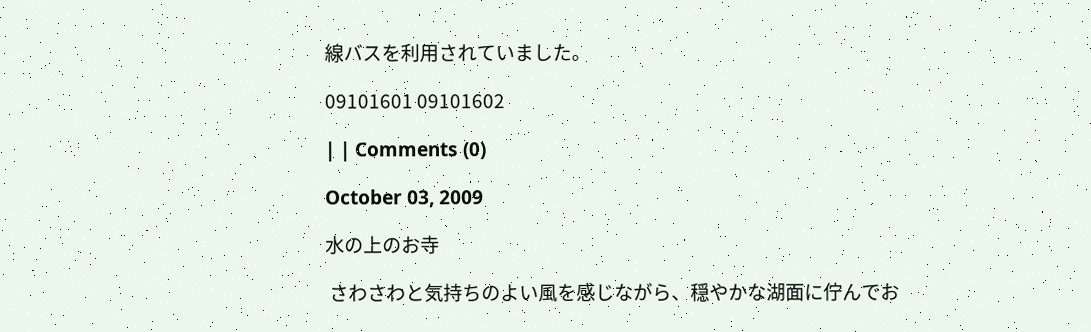線バスを利用されていました。

09101601 09101602

| | Comments (0)

October 03, 2009

水の上のお寺

 さわさわと気持ちのよい風を感じながら、穏やかな湖面に佇んでお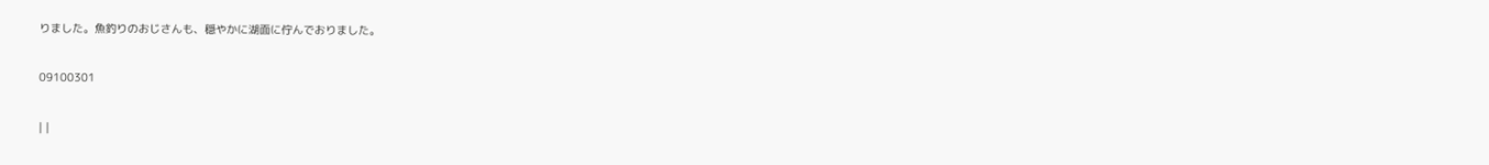りました。魚釣りのおじさんも、穏やかに湖面に佇んでおりました。

09100301

| |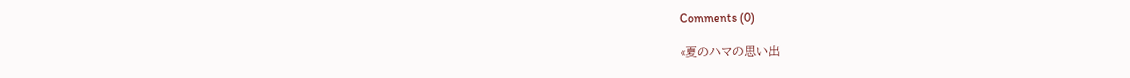Comments (0)

«夏のハマの思い出